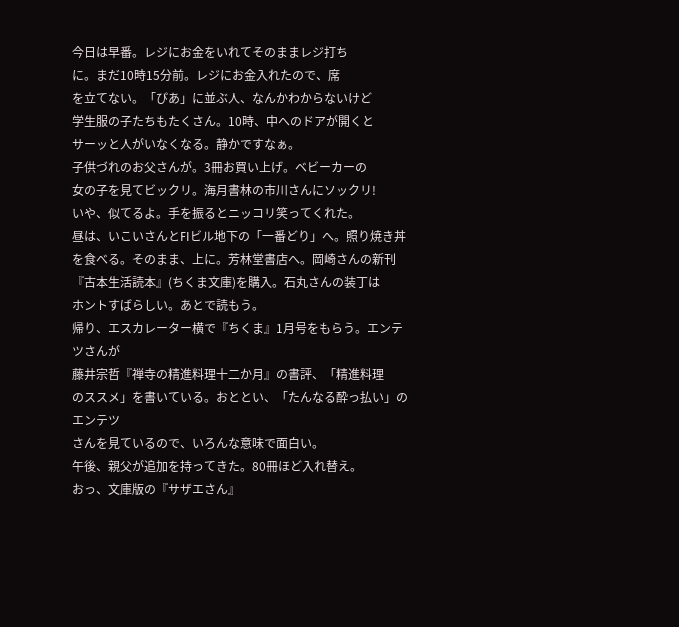今日は早番。レジにお金をいれてそのままレジ打ち
に。まだ10時15分前。レジにお金入れたので、席
を立てない。「ぴあ」に並ぶ人、なんかわからないけど
学生服の子たちもたくさん。10時、中へのドアが開くと
サーッと人がいなくなる。静かですなぁ。
子供づれのお父さんが。3冊お買い上げ。ベビーカーの
女の子を見てビックリ。海月書林の市川さんにソックリ!
いや、似てるよ。手を振るとニッコリ笑ってくれた。
昼は、いこいさんとFIビル地下の「一番どり」へ。照り焼き丼
を食べる。そのまま、上に。芳林堂書店へ。岡崎さんの新刊
『古本生活読本』(ちくま文庫)を購入。石丸さんの装丁は
ホントすばらしい。あとで読もう。
帰り、エスカレーター横で『ちくま』1月号をもらう。エンテツさんが
藤井宗哲『禅寺の精進料理十二か月』の書評、「精進料理
のススメ」を書いている。おととい、「たんなる酔っ払い」のエンテツ
さんを見ているので、いろんな意味で面白い。
午後、親父が追加を持ってきた。80冊ほど入れ替え。
おっ、文庫版の『サザエさん』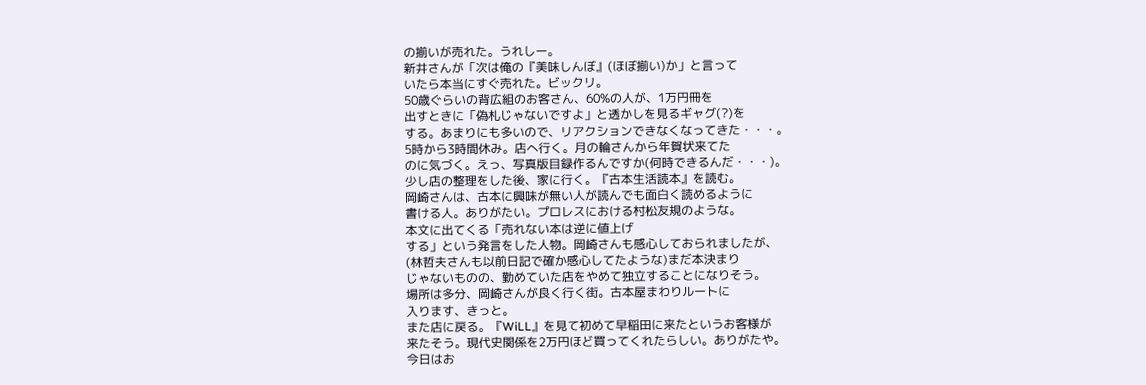の揃いが売れた。うれしー。
新井さんが「次は俺の『美味しんぼ』(ほぼ揃い)か」と言って
いたら本当にすぐ売れた。ビックリ。
50歳ぐらいの背広組のお客さん、60%の人が、1万円冊を
出すときに「偽札じゃないですよ」と透かしを見るギャグ(?)を
する。あまりにも多いので、リアクションできなくなってきた・・・。
5時から3時間休み。店へ行く。月の輪さんから年賀状来てた
のに気づく。えっ、写真版目録作るんですか(何時できるんだ・・・)。
少し店の整理をした後、家に行く。『古本生活読本』を読む。
岡崎さんは、古本に興味が無い人が読んでも面白く読めるように
書ける人。ありがたい。プロレスにおける村松友規のような。
本文に出てくる「売れない本は逆に値上げ
する」という発言をした人物。岡崎さんも感心しておられましたが、
(林哲夫さんも以前日記で確か感心してたような)まだ本決まり
じゃないものの、勤めていた店をやめて独立することになりそう。
場所は多分、岡崎さんが良く行く街。古本屋まわりルートに
入ります、きっと。
また店に戻る。『WiLL』を見て初めて早稲田に来たというお客様が
来たそう。現代史関係を2万円ほど買ってくれたらしい。ありがたや。
今日はお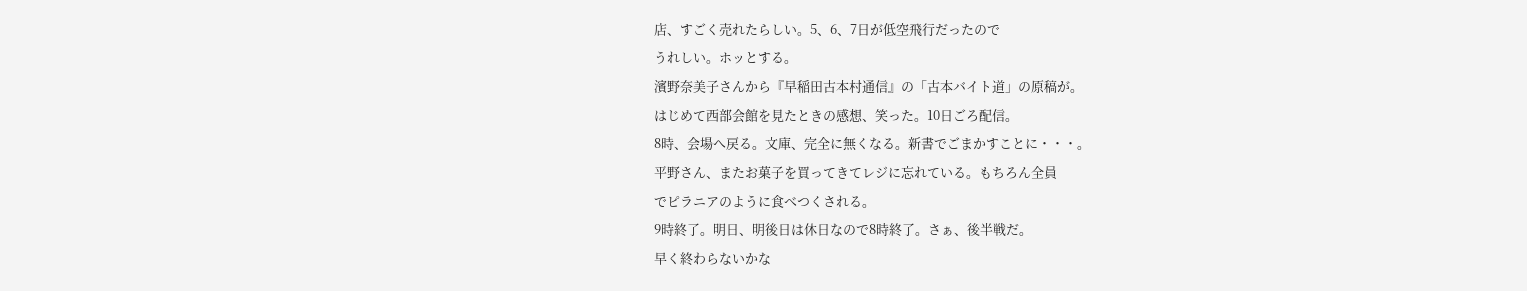店、すごく売れたらしい。5、6、7日が低空飛行だったので
うれしい。ホッとする。
濱野奈美子さんから『早稲田古本村通信』の「古本バイト道」の原稿が。
はじめて西部会館を見たときの感想、笑った。10日ごろ配信。
8時、会場へ戻る。文庫、完全に無くなる。新書でごまかすことに・・・。
平野さん、またお菓子を買ってきてレジに忘れている。もちろん全員
でピラニアのように食べつくされる。
9時終了。明日、明後日は休日なので8時終了。さぁ、後半戦だ。
早く終わらないかな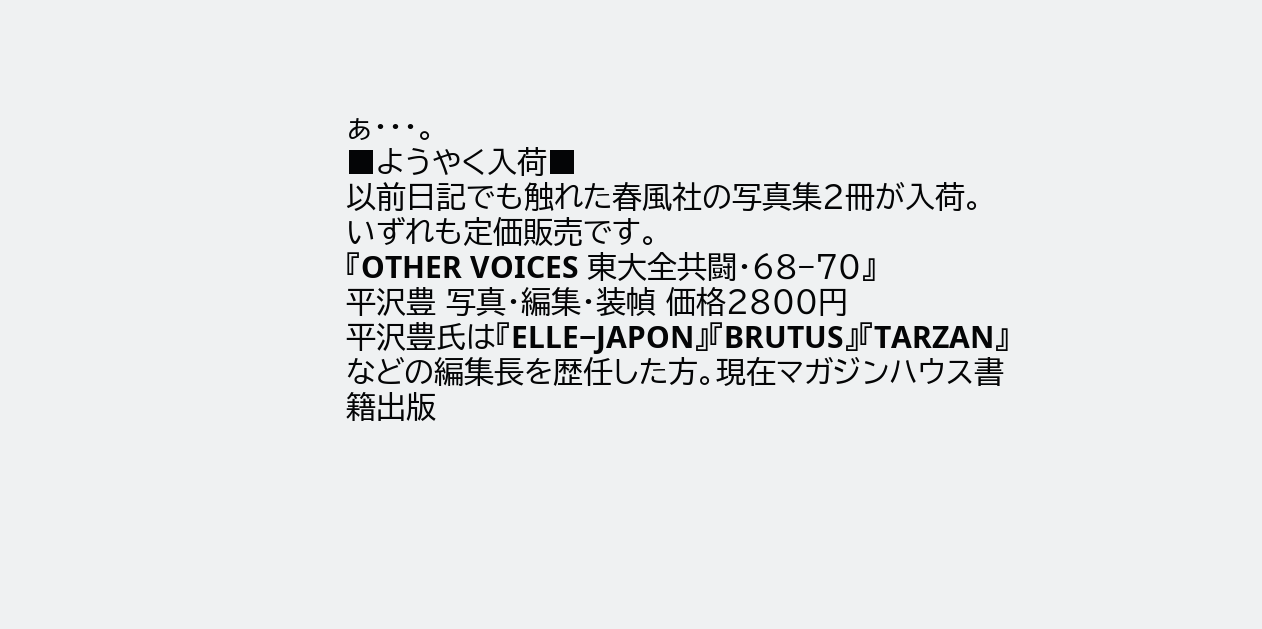ぁ・・・。
■ようやく入荷■
以前日記でも触れた春風社の写真集2冊が入荷。
いずれも定価販売です。
『OTHER VOICES 東大全共闘・68−70』
平沢豊 写真・編集・装幀 価格2800円
平沢豊氏は『ELLE−JAPON』『BRUTUS』『TARZAN』
などの編集長を歴任した方。現在マガジンハウス書籍出版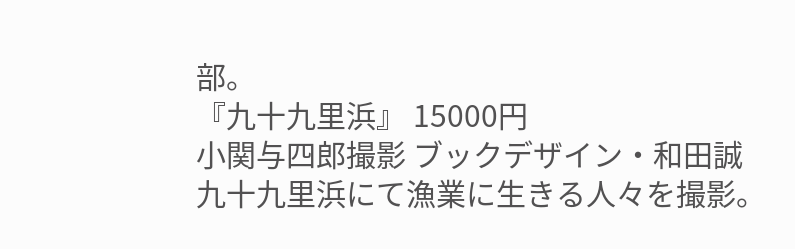部。
『九十九里浜』 15000円
小関与四郎撮影 ブックデザイン・和田誠
九十九里浜にて漁業に生きる人々を撮影。